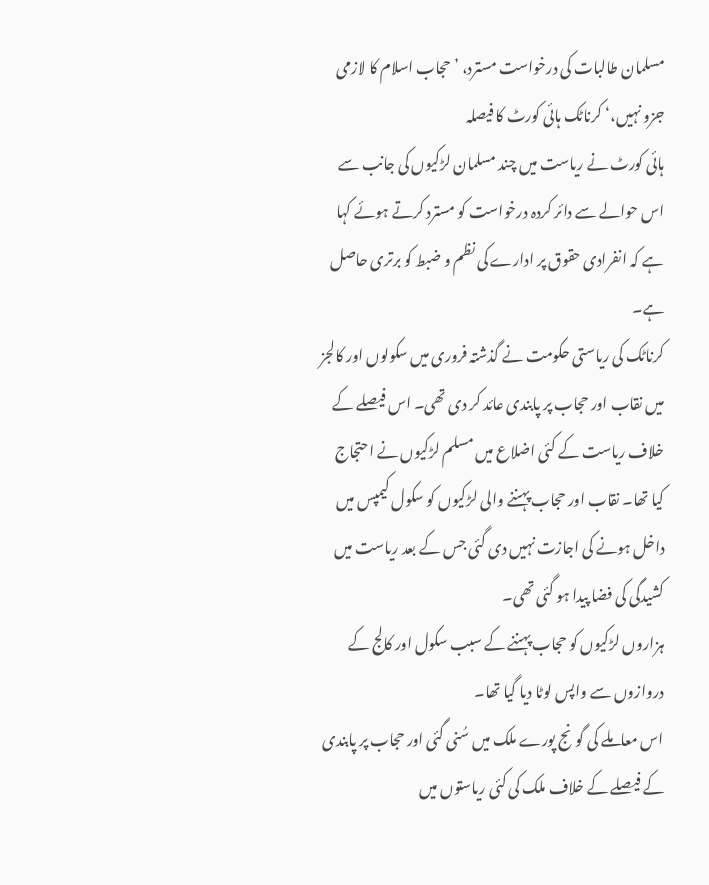مسلمان طالبات کی درخواست مسترد، ’حجاب اسلام کا لازمی جزو نہیں،‘ کرناٹک ہائی کورٹ کا فیصلہ
ہائی کورٹ نے ریاست میں چند مسلمان لڑکیوں کی جانب سے اس حوالے سے دائر کردہ درخواست کو مسترد کرتے ہوئے کہا ہے کہ انفرادی حقوق پر ادارے کی نظم و ضبط کو برتری حاصل ہے۔
کرناٹک کی ریاستی حکومت نے گذشتہ فروری میں سکولوں اور کالجز میں نقاب اور حجاب پر پابندی عائد کر دی تھی۔ اس فیصلے کے خلاف ریاست کے کئی اضلاع میں مسلم لڑکیوں نے احتجاج کیا تھا۔ نقاب اور حجاب پہننے والی لڑکیوں کو سکول کیمپس میں داخل ہونے کی اجازت نہیں دی گئی جس کے بعد ریاست میں کشیدگی کی فضا پیدا ہو گئی تھی۔
ہزاروں لڑکیوں کو حجاب پہننے کے سبب سکول اور کالج کے دروازوں سے واپس لوٹا دیا گیا تھا۔
اس معاملے کی گونج پورے ملک میں سُنی گئی اور حجاب پر پابندی کے فیصلے کے خلاف ملک کی کئی ریاستوں میں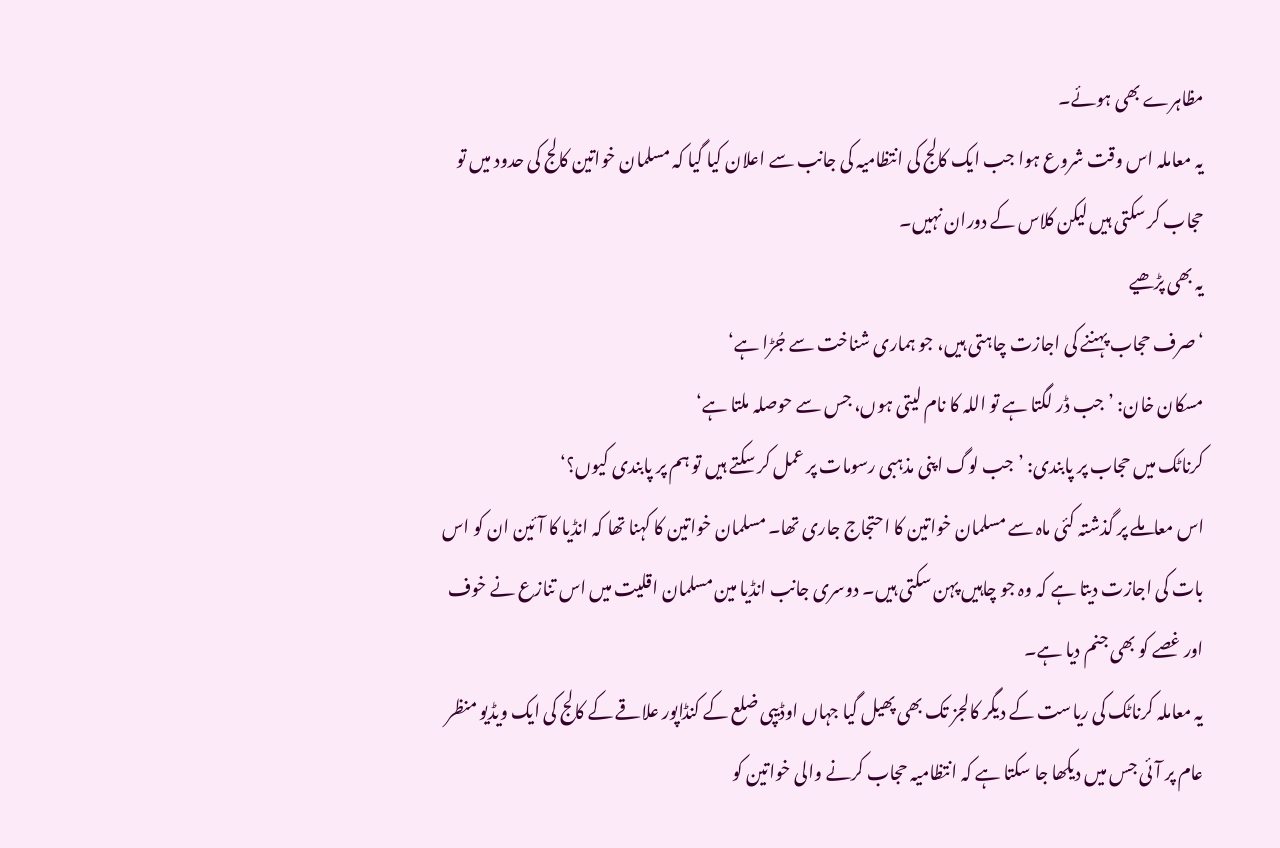مظاہرے بھی ہوئے۔
یہ معاملہ اس وقت شروع ہوا جب ایک کالج کی انتظامیہ کی جانب سے اعلان کیا گیا کہ مسلمان خواتین کالج کی حدود میں تو حجاب کر سکتی ہیں لیکن کلاس کے دوران نہیں۔
یہ بھی پڑھیے
‘صرف حجاب پہننے کی اجازت چاہتی ہیں، جو ہماری شناخت سے جُڑا ہے‘
مسکان خان: ’جب ڈر لگتا ہے تو اللہ کا نام لیتی ہوں، جس سے حوصلہ ملتا ہے‘
کرناٹک میں حجاب پر پابندی: ’جب لوگ اپنی مذہبی رسومات پر عمل کر سکتے ہیں تو ہم پر پابندی کیوں؟‘
اس معاملے پر گذشتہ کئی ماہ سے مسلمان خواتین کا احتجاج جاری تھا۔ مسلمان خواتین کا کہنا تھا کہ انڈیا کا آئین ان کو اس بات کی اجازت دیتا ہے کہ وہ جو چاہیں پہن سکتی ہیں۔ دوسری جانب انڈیا مین مسلمان اقلیت میں اس تنازع نے خوف اور غصے کو بھی جنم دیا ہے۔
یہ معاملہ کرناٹک کی ریاست کے دیگر کالجز تک بھی پھیل گیا جہاں اوڈیپی ضلع کے کنڈاپور علاقے کے کالج کی ایک ویڈیو منظر عام پر آئی جس میں دیکھا جا سکتا ہے کہ انتظامیہ حجاب کرنے والی خواتین کو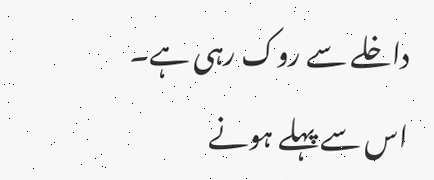داخلے سے روک رہی ہے۔
اس سے پہلے ہونے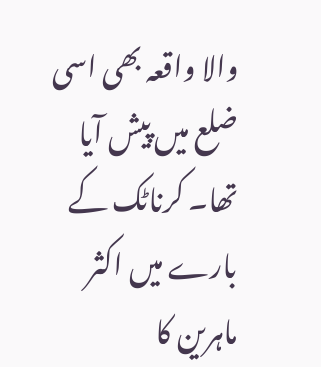والا واقعہ بھی اسی ضلع میں پیش آیا تھا۔ کرناٹک کے بارے میں اکثر ماہرین کا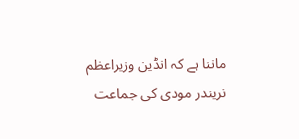ماننا ہے کہ انڈین وزیراعظم نریندر مودی کی جماعت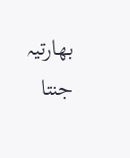بھارتیہ جنتا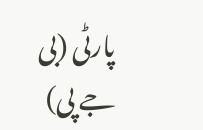پارٹی (بی جے پی)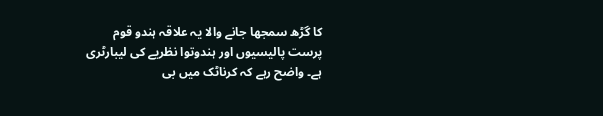کا گڑھ سمجھا جانے والا یہ علاقہ ہندو قوم پرست پالیسیوں اور ہندوتوا نظریے کی لیبارٹری ہے۔ واضح رہے کہ کرناٹک میں بی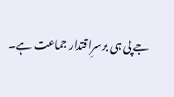جے پی ہی برسرِاقتدار جماعت ہے۔